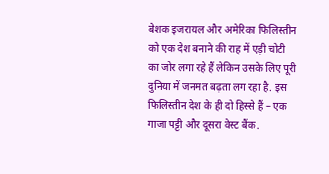बेशक इजरायल और अमेरिका फिलिस्तीन को एक देश बनाने की राह में एड़ी चोटी का जोर लगा रहे हैं लेकिन उसके लिए पूरी दुनिया में जनमत बढ़ता लग रहा है. इस फिलिस्तीन देश के ही दो हिस्से हैं – एक गाजा पट्टी और दूसरा वेस्ट बैंक.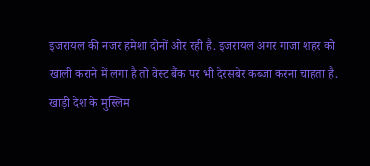इजरायल की नजर हमेशा दोनों ओर रही है. इजरायल अगर गाजा शहर को खाली कराने में लगा है तो वेस्ट बैंक पर भी देरसबेर कब्जा करना चाहता है. खाड़ी देश के मुस्लिम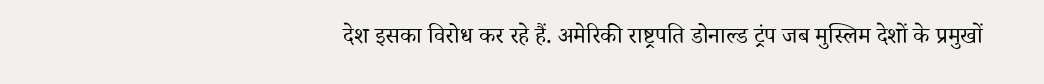देश इसका विरोध कर रहे हैं. अमेरिकी राष्ट्रपति डोनाल्ड ट्रंप जब मुस्लिम देशों के प्रमुखों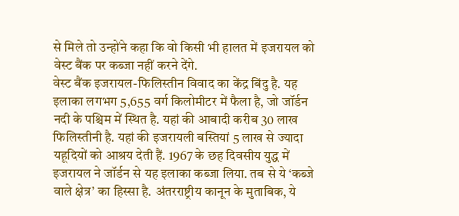से मिले तो उन्होंने कहा कि वो किसी भी हालत में इजरायल को वेस्ट बैंक पर कब्जा नहीं करने देंगे.
वेस्ट बैंक इजरायल-फिलिस्तीन विवाद का केंद्र बिंदु है. यह इलाका लगभग 5,655 वर्ग किलोमीटर में फैला है, जो जॉर्डन नदी के पश्चिम में स्थित है. यहां की आबादी करीब 30 लाख फिलिस्तीनी है. यहां की इजरायली बस्तियां 5 लाख से ज्यादा यहूदियों को आश्रय देती हैं. 1967 के छह दिवसीय युद्ध में इजरायल ने जॉर्डन से यह इलाका कब्जा लिया. तब से ये ‘कब्जे वाले क्षेत्र’ का हिस्सा है. अंतरराष्ट्रीय कानून के मुताबिक, ये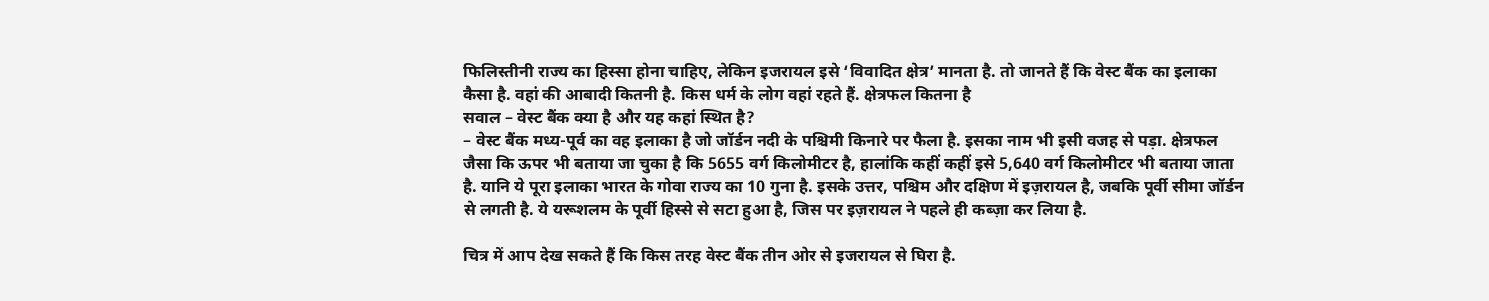फिलिस्तीनी राज्य का हिस्सा होना चाहिए, लेकिन इजरायल इसे ‘विवादित क्षेत्र’ मानता है. तो जानते हैं कि वेस्ट बैंक का इलाका कैसा है. वहां की आबादी कितनी है. किस धर्म के लोग वहां रहते हैं. क्षेत्रफल कितना है
सवाल – वेस्ट बैंक क्या है और यह कहां स्थित है?
– वेस्ट बैंक मध्य-पूर्व का वह इलाका है जो जॉर्डन नदी के पश्चिमी किनारे पर फैला है. इसका नाम भी इसी वजह से पड़ा. क्षेत्रफल जैसा कि ऊपर भी बताया जा चुका है कि 5655 वर्ग किलोमीटर है, हालांकि कहीं कहीं इसे 5,640 वर्ग किलोमीटर भी बताया जाता है. यानि ये पूरा इलाका भारत के गोवा राज्य का 10 गुना है. इसके उत्तर, पश्चिम और दक्षिण में इज़रायल है, जबकि पूर्वी सीमा जॉर्डन से लगती है. ये यरूशलम के पूर्वी हिस्से से सटा हुआ है, जिस पर इज़रायल ने पहले ही कब्ज़ा कर लिया है.

चित्र में आप देख सकते हैं कि किस तरह वेस्ट बैंक तीन ओर से इजरायल से घिरा है.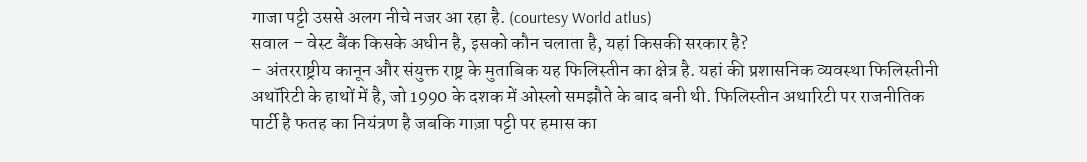गाजा पट्टी उससे अलग नीचे नजर आ रहा है. (courtesy World atlus)
सवाल – वेस्ट बैंक किसके अधीन है, इसको कौन चलाता है, यहां किसकी सरकार है?
– अंतरराष्ट्रीय कानून और संयुक्त राष्ट्र के मुताबिक यह फिलिस्तीन का क्षेत्र है. यहां की प्रशासनिक व्यवस्था फिलिस्तीनी अथॉरिटी के हाथों में है, जो 1990 के दशक में ओस्लो समझौते के बाद बनी थी. फिलिस्तीन अथारिटी पर राजनीतिक पार्टी है फतह का नियंत्रण है जबकि गाज़ा पट्टी पर हमास का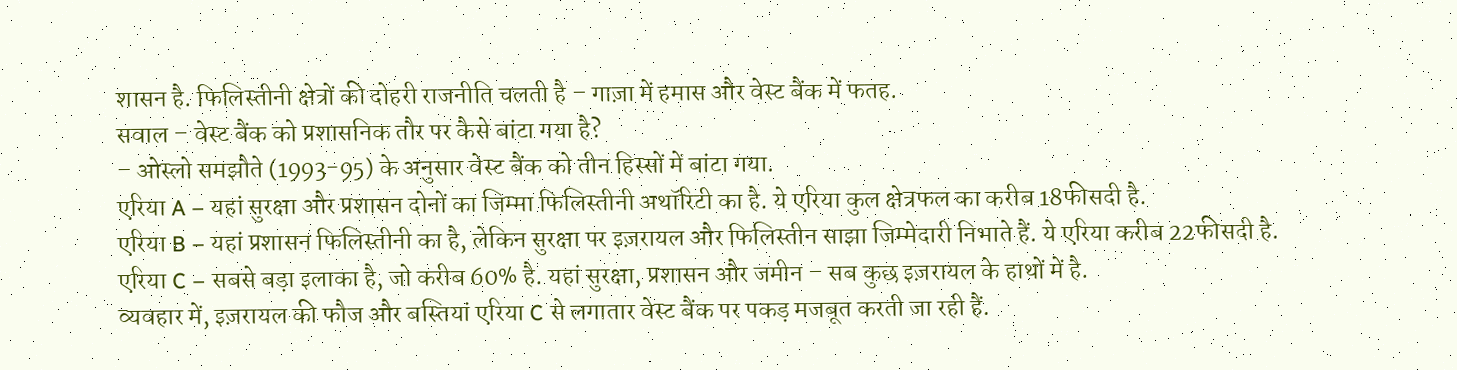शासन है. फिलिस्तीनी क्षेत्रों की दोहरी राजनीति चलती है – गाज़ा में हमास और वेस्ट बैंक में फतह.
सवाल – वेस्ट बैंक को प्रशासनिक तौर पर कैसे बांटा गया है?
– ओस्लो समझौते (1993-95) के अनुसार वेस्ट बैंक को तीन हिस्सों में बांटा गया.
एरिया A – यहां सुरक्षा और प्रशासन दोनों का जिम्मा फिलिस्तीनी अथॉरिटी का है. ये एरिया कुल क्षेत्रफल का करीब 18फीसदी है.
एरिया B – यहां प्रशासन फिलिस्तीनी का है, लेकिन सुरक्षा पर इज़रायल और फिलिस्तीन साझा जिम्मेदारी निभाते हैं. ये एरिया करीब 22फीसदी है.
एरिया C – सबसे बड़ा इलाका है, जो करीब 60% है. यहां सुरक्षा, प्रशासन और जमीन – सब कुछ इज़रायल के हाथों में है.
व्यवहार में, इज़रायल की फौज और बस्तियां एरिया C से लगातार वेस्ट बैंक पर पकड़ मजबूत करती जा रही हैं.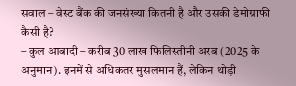सवाल – वेस्ट बैंक की जनसंख्या कितनी है और उसकी डेमोग्राफी कैसी है?
– कुल आबादी – करीब 30 लाख फिलिस्तीनी अरब (2025 के अनुमान). इनमें से अधिकतर मुसलमान हैं, लेकिन थोड़ी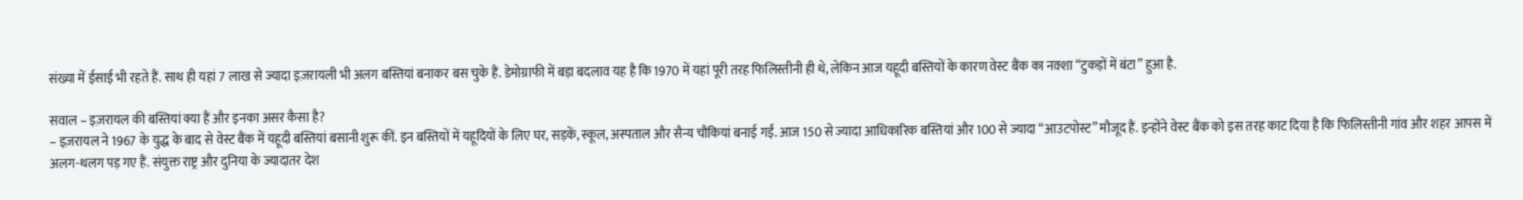संख्या में ईसाई भी रहते हैं. साथ ही यहां 7 लाख से ज्यादा इज़रायली भी अलग बस्तियां बनाकर बस चुके हैं. डेमोग्राफी में बड़ा बदलाव यह है कि 1970 में यहां पूरी तरह फिलिस्तीनी ही थे, लेकिन आज यहूदी बस्तियों के कारण वेस्ट बैंक का नक्शा “टुकड़ों में बंटा” हुआ है.

सवाल – इज़रायल की बस्तियां क्या हैं और इनका असर कैसा है?
– इज़रायल ने 1967 के युद्ध के बाद से वेस्ट बैंक में यहूदी बस्तियां बसानी शुरू कीं. इन बस्तियों में यहूदियों के लिए घर, सड़कें, स्कूल, अस्पताल और सैन्य चौकियां बनाई गईं. आज 150 से ज्यादा आधिकारिक बस्तियां और 100 से ज्यादा “आउटपोस्ट” मौजूद हैं. इन्होंने वेस्ट बैंक को इस तरह काट दिया है कि फिलिस्तीनी गांव और शहर आपस में अलग-थलग पड़ गए हैं. संयुक्त राष्ट्र और दुनिया के ज्यादातर देश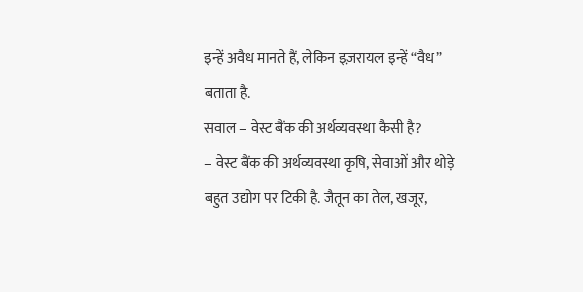इन्हें अवैध मानते हैं, लेकिन इज़रायल इन्हें “वैध” बताता है.
सवाल – वेस्ट बैंक की अर्थव्यवस्था कैसी है?
– वेस्ट बैंक की अर्थव्यवस्था कृषि, सेवाओं और थोड़े बहुत उद्योग पर टिकी है. जैतून का तेल, खजूर,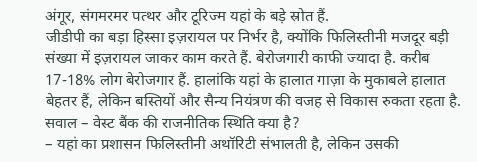अंगूर, संगमरमर पत्थर और टूरिज्म यहां के बड़े स्रोत हैं.
जीडीपी का बड़ा हिस्सा इज़रायल पर निर्भर है, क्योंकि फिलिस्तीनी मजदूर बड़ी संख्या में इज़रायल जाकर काम करते हैं. बेरोजगारी काफी ज्यादा है. करीब 17-18% लोग बेरोजगार हैं. हालांकि यहां के हालात गाज़ा के मुकाबले हालात बेहतर हैं, लेकिन बस्तियों और सैन्य नियंत्रण की वजह से विकास रुकता रहता है.
सवाल – वेस्ट बैंक की राजनीतिक स्थिति क्या है?
– यहां का प्रशासन फिलिस्तीनी अथॉरिटी संभालती है, लेकिन उसकी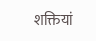शक्तियां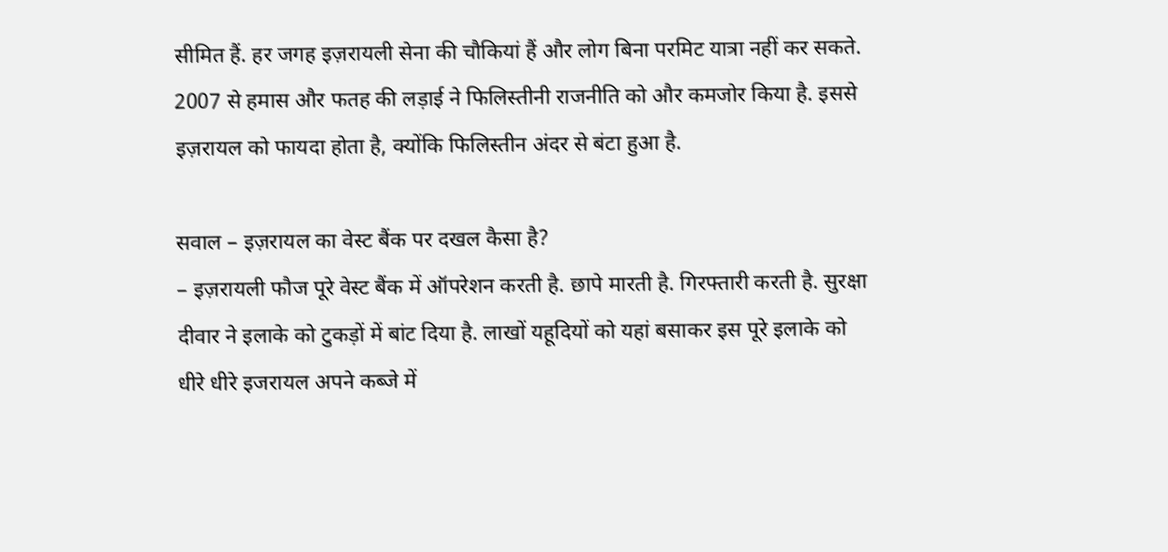सीमित हैं. हर जगह इज़रायली सेना की चौकियां हैं और लोग बिना परमिट यात्रा नहीं कर सकते. 2007 से हमास और फतह की लड़ाई ने फिलिस्तीनी राजनीति को और कमजोर किया है. इससे इज़रायल को फायदा होता है, क्योंकि फिलिस्तीन अंदर से बंटा हुआ है.

सवाल – इज़रायल का वेस्ट बैंक पर दखल कैसा है?
– इज़रायली फौज पूरे वेस्ट बैंक में ऑपरेशन करती है. छापे मारती है. गिरफ्तारी करती है. सुरक्षा दीवार ने इलाके को टुकड़ों में बांट दिया है. लाखों यहूदियों को यहां बसाकर इस पूरे इलाके को धीरे धीरे इजरायल अपने कब्जे में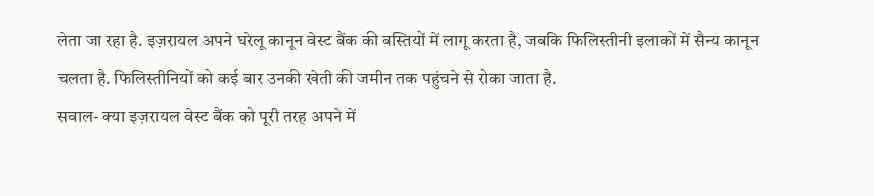लेता जा रहा है. इज़रायल अपने घरेलू कानून वेस्ट बैंक की बस्तियों में लागू करता है, जबकि फिलिस्तीनी इलाकों में सैन्य कानून चलता है. फिलिस्तीनियों को कई बार उनकी खेती की जमीन तक पहुंचने से रोका जाता है.
सवाल- क्या इज़रायल वेस्ट बैंक को पूरी तरह अपने में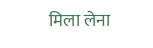मिला लेना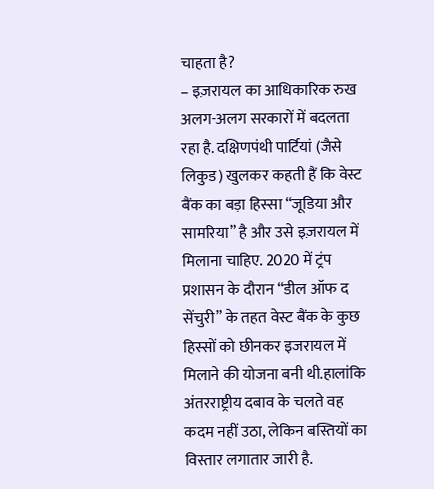चाहता है?
– इज़रायल का आधिकारिक रुख अलग-अलग सरकारों में बदलता रहा है. दक्षिणपंथी पार्टियां (जैसे लिकुड) खुलकर कहती हैं कि वेस्ट बैंक का बड़ा हिस्सा “जूडिया और सामरिया” है और उसे इज़रायल में मिलाना चाहिए. 2020 में ट्रंप प्रशासन के दौरान “डील ऑफ द सेंचुरी” के तहत वेस्ट बैंक के कुछ हिस्सों को छीनकर इजरायल में मिलाने की योजना बनी थी.हालांकि अंतरराष्ट्रीय दबाव के चलते वह कदम नहीं उठा, लेकिन बस्तियों का विस्तार लगातार जारी है.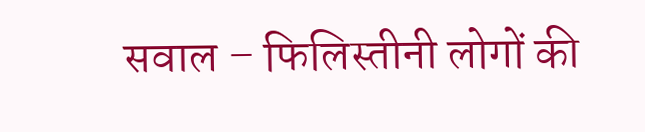सवाल – फिलिस्तीनी लोगों की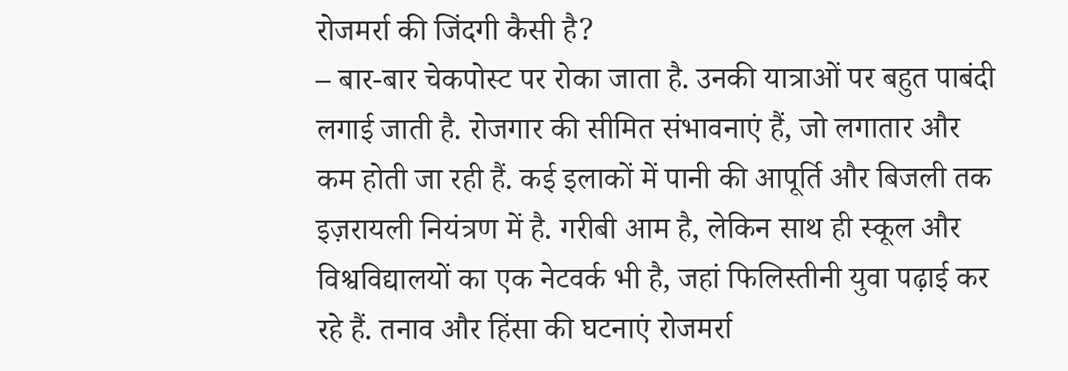रोजमर्रा की जिंदगी कैसी है?
– बार-बार चेकपोस्ट पर रोका जाता है. उनकी यात्राओं पर बहुत पाबंदी लगाई जाती है. रोजगार की सीमित संभावनाएं हैं, जो लगातार और कम होती जा रही हैं. कई इलाकों में पानी की आपूर्ति और बिजली तक इज़रायली नियंत्रण में है. गरीबी आम है, लेकिन साथ ही स्कूल और विश्वविद्यालयों का एक नेटवर्क भी है, जहां फिलिस्तीनी युवा पढ़ाई कर रहे हैं. तनाव और हिंसा की घटनाएं रोजमर्रा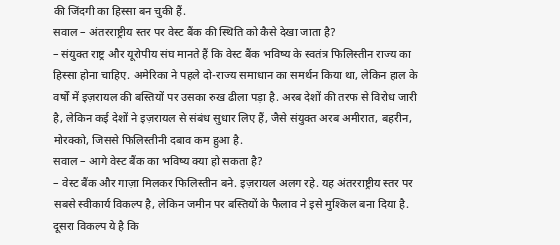की जिंदगी का हिस्सा बन चुकी हैं.
सवाल – अंतरराष्ट्रीय स्तर पर वेस्ट बैंक की स्थिति को कैसे देखा जाता है?
– संयुक्त राष्ट्र और यूरोपीय संघ मानते हैं कि वेस्ट बैंक भविष्य के स्वतंत्र फिलिस्तीन राज्य का हिस्सा होना चाहिए. अमेरिका ने पहले दो-राज्य समाधान का समर्थन किया था, लेकिन हाल के वर्षों में इज़रायल की बस्तियों पर उसका रुख ढीला पड़ा है. अरब देशों की तरफ से विरोध जारी है, लेकिन कई देशों ने इज़रायल से संबंध सुधार लिए हैं, जैसे संयुक्त अरब अमीरात, बहरीन, मोरक्को, जिससे फिलिस्तीनी दबाव कम हुआ है.
सवाल – आगे वेस्ट बैंक का भविष्य क्या हो सकता है?
– वेस्ट बैंक और गाज़ा मिलकर फिलिस्तीन बने. इज़रायल अलग रहे. यह अंतरराष्ट्रीय स्तर पर सबसे स्वीकार्य विकल्प है, लेकिन जमीन पर बस्तियों के फैलाव ने इसे मुश्किल बना दिया है. दूसरा विकल्प ये है कि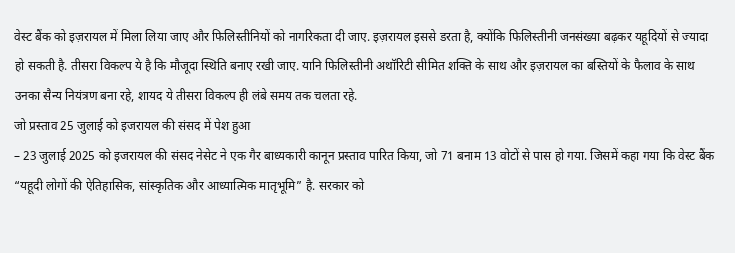वेस्ट बैंक को इज़रायल में मिला लिया जाए और फिलिस्तीनियों को नागरिकता दी जाए. इज़रायल इससे डरता है, क्योंकि फिलिस्तीनी जनसंख्या बढ़कर यहूदियों से ज्यादा हो सकती है. तीसरा विकल्प ये है कि मौजूदा स्थिति बनाए रखी जाए. यानि फिलिस्तीनी अथॉरिटी सीमित शक्ति के साथ और इज़रायल का बस्तियों के फैलाव के साथ उनका सैन्य नियंत्रण बना रहे, शायद ये तीसरा विकल्प ही लंबे समय तक चलता रहे.
जो प्रस्ताव 25 जुलाई को इजरायल की संसद में पेश हुआ
– 23 जुलाई 2025 को इजरायल की संसद नेसेट ने एक गैर बाध्यकारी कानून प्रस्ताव पारित किया, जो 71 बनाम 13 वोटों से पास हो गया. जिसमें कहा गया कि वेस्ट बैंक “यहूदी लोगों की ऐतिहासिक, सांस्कृतिक और आध्यात्मिक मातृभूमि” है. सरकार को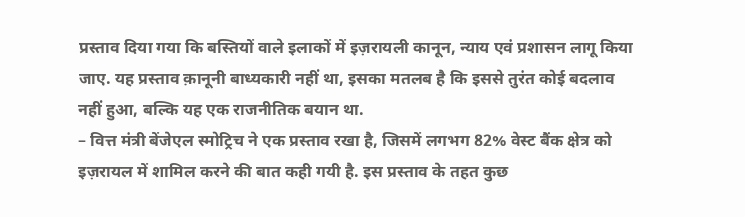प्रस्ताव दिया गया कि बस्तियों वाले इलाकों में इज़रायली कानून, न्याय एवं प्रशासन लागू किया जाए. यह प्रस्ताव क़ानूनी बाध्यकारी नहीं था, इसका मतलब है कि इससे तुरंत कोई बदलाव नहीं हुआ, बल्कि यह एक राजनीतिक बयान था.
– वित्त मंत्री बेंजेएल स्मोट्रिच ने एक प्रस्ताव रखा है, जिसमें लगभग 82% वेस्ट बैंक क्षेत्र को इज़रायल में शामिल करने की बात कही गयी है. इस प्रस्ताव के तहत कुछ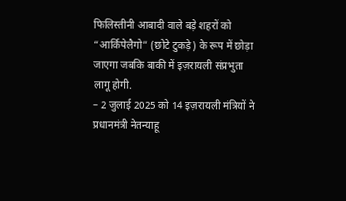फिलिस्तीनी आबादी वाले बड़े शहरों को “आर्किपेलैगो” (छोटे टुकड़े) के रूप में छोड़ा जाएगा जबकि बाकी में इज़रायली संप्रभुता लागू होगी.
– 2 जुलाई 2025 को 14 इज़रायली मंत्रियों ने प्रधानमंत्री नेतन्याहू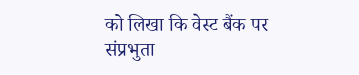को लिखा कि वेस्ट बैंक पर संप्रभुता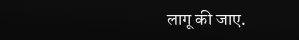लागू की जाए.